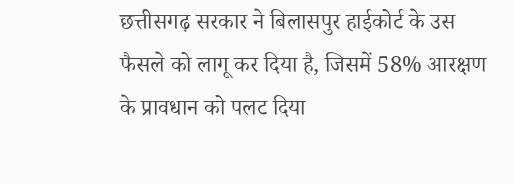छत्तीसगढ़ सरकार ने बिलासपुर हाईकोर्ट के उस फैसले को लागू कर दिया है, जिसमें 58% आरक्षण के प्रावधान को पलट दिया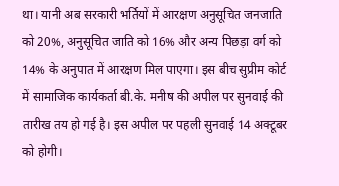था। यानी अब सरकारी भर्तियों में आरक्षण अनुसूचित जनजाति को 20%, अनुसूचित जाति को 16% और अन्य पिछड़ा वर्ग को 14% के अनुपात में आरक्षण मिल पाएगा। इस बीच सुप्रीम कोर्ट में सामाजिक कार्यकर्ता बी.के. मनीष की अपील पर सुनवाई की तारीख तय हो गई है। इस अपील पर पहली सुनवाई 14 अक्टूबर को होगी।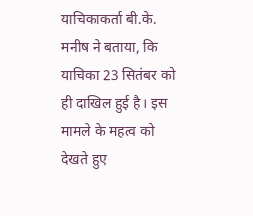याचिकाकर्ता बी.के. मनीष ने बताया, कि याचिका 23 सितंबर को ही दाखिल हुई है। इस मामले के महत्व को देखते हुए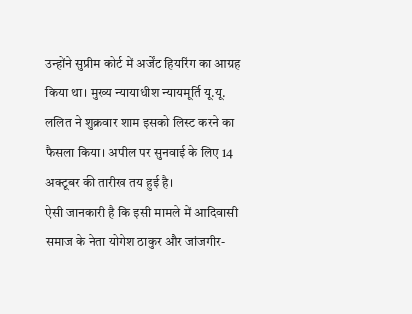उन्होंने सुप्रीम कोर्ट में अर्जेंट हियरिंग का आग्रह किया था। मुख्य न्यायाधीश न्यायमूर्ति यू.यू. ललित ने शुक्रवार शाम इसको लिस्ट करने का फैसला किया। अपील पर सुनवाई के लिए 14 अक्टूबर की तारीख तय हुई है।
ऐसी जानकारी है कि इसी मामले में आदिवासी समाज के नेता योगेश ठाकुर और जांजगीर-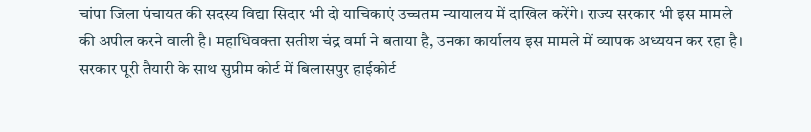चांपा जिला पंचायत की सदस्य विद्या सिदार भी दो याचिकाएं उच्चतम न्यायालय में दाखिल करेंगे। राज्य सरकार भी इस मामले की अपील करने वाली है। महाधिवक्ता सतीश चंद्र वर्मा ने बताया है, उनका कार्यालय इस मामले में व्यापक अध्ययन कर रहा है। सरकार पूरी तैयारी के साथ सुप्रीम कोर्ट में बिलासपुर हाईकोर्ट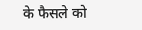के फैसले को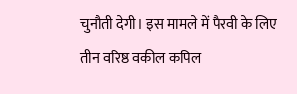चुनौती देगी। इस मामले में पैरवी के लिए तीन वरिष्ठ वकील कपिल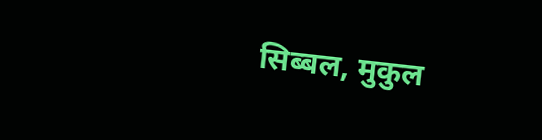सिब्बल, मुकुल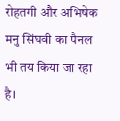रोहतगी और अभिषेक मनु सिंघवी का पैनल भी तय किया जा रहा है।